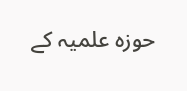حوزہ علمیہ کے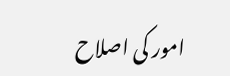امور کی اصلاح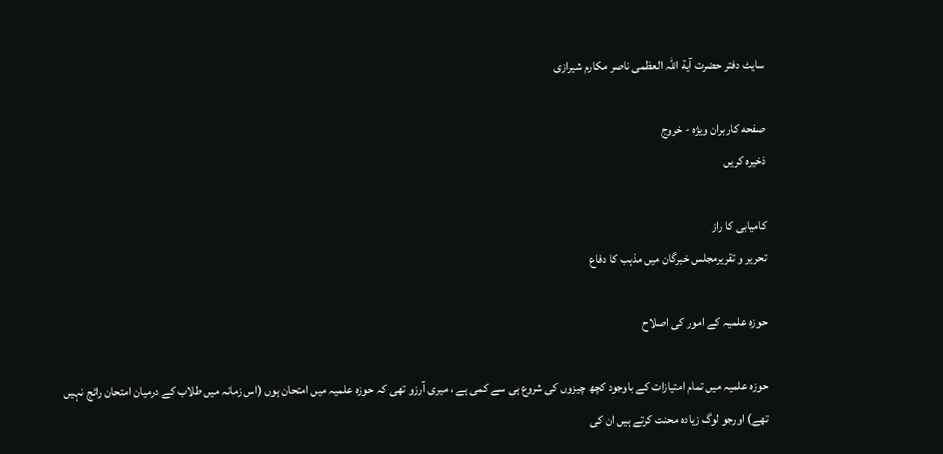سایٹ دفتر حضرت آیة اللہ العظمی ناصر مکارم شیرازی

صفحه کاربران ویژه - خروج
ذخیره کریں

کامیابی کا راز
تحریر و تقریرمجلس خبرگان میں مذہب کا دفاع

حوزہ علمیہ کے امور کی اصلاح

حوزہ علمیہ میں تمام امتیازات کے باوجود کچھ چیزوں کی شروع ہی سے کمی ہے ، میری آرزو تھی کہ حوزہ علمیہ میں امتحان ہوں (اس زمانہ میں طلاب کے درمیان امتحان رائج نہیں تھے) اورجو لوگ زیادہ محنت کرتے ہیں ان کی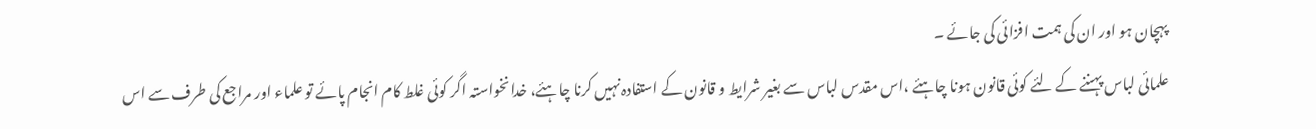پہچان ہو اور ان کی ہمت افزائی کی جائے ۔
علمائی لباس پہننے کے لئے کوئی قانون ہونا چاہئے ،اس مقدس لباس سے بغیر شرایط و قانون کے استفادہ نہیں کرنا چاہئے، خدانخواستہ اگر کوئی غلط کام انجام پائے تو علماء اور مراجع کی طرف سے اس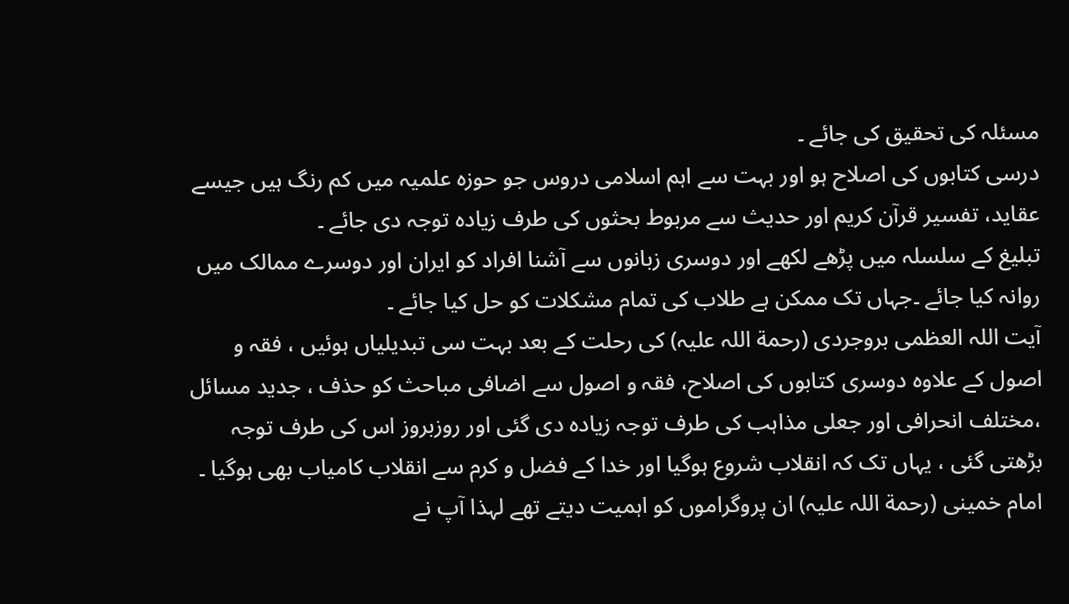مسئلہ کی تحقیق کی جائے ۔
درسی کتابوں کی اصلاح ہو اور بہت سے اہم اسلامی دروس جو حوزہ علمیہ میں کم رنگ ہیں جیسے عقاید، تفسیر قرآن کریم اور حدیث سے مربوط بحثوں کی طرف زیادہ توجہ دی جائے ۔
تبلیغ کے سلسلہ میں پڑھے لکھے اور دوسری زبانوں سے آشنا افراد کو ایران اور دوسرے ممالک میں روانہ کیا جائے ۔جہاں تک ممکن ہے طلاب کی تمام مشکلات کو حل کیا جائے ۔
آیت اللہ العظمی بروجردی (رحمة اللہ علیہ) کی رحلت کے بعد بہت سی تبدیلیاں ہوئیں ، فقہ و اصول کے علاوہ دوسری کتابوں کی اصلاح، فقہ و اصول سے اضافی مباحث کو حذف ، جدید مسائل ،مختلف انحرافی اور جعلی مذاہب کی طرف توجہ زیادہ دی گئی اور روزبروز اس کی طرف توجہ بڑھتی گئی ، یہاں تک کہ انقلاب شروع ہوگیا اور خدا کے فضل و کرم سے انقلاب کامیاب بھی ہوگیا ۔ امام خمینی (رحمة اللہ علیہ) ان پروگراموں کو اہمیت دیتے تھے لہذا آپ نے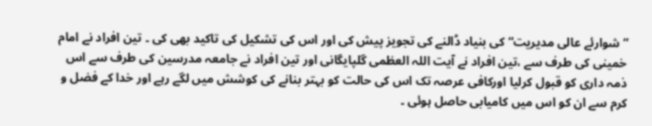”شوارئے عالی مدیریت“ کی بنیاد ڈالنے کی تجویز پیش کی اور اس کی تشکیل کی تاکید بھی کی ۔ تین افراد نے امام خمینی کی طرف سے ،تین افراد نے آیت اللہ العظمی گلپایگانی اور تین افراد نے جامعہ مدرسین کی طرف سے اس ذمہ داری کو قبول کرلیا اورکافی عرصہ تک اس کی حالت کو بہتر بنانے کی کوشش میں لگے رہے اور خدا کے فضل و کرم سے ان کو اس میں کامیابی حاصل ہوئی ۔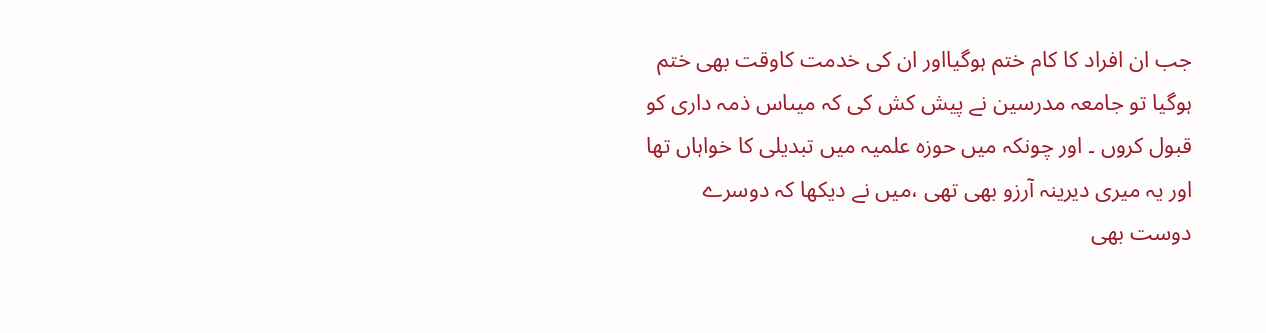جب ان افراد کا کام ختم ہوگیااور ان کی خدمت کاوقت بھی ختم ہوگیا تو جامعہ مدرسین نے پیش کش کی کہ میںاس ذمہ داری کو قبول کروں ۔ اور چونکہ میں حوزہ علمیہ میں تبدیلی کا خواہاں تھا اور یہ میری دیرینہ آرزو بھی تھی ،میں نے دیکھا کہ دوسرے دوست بھی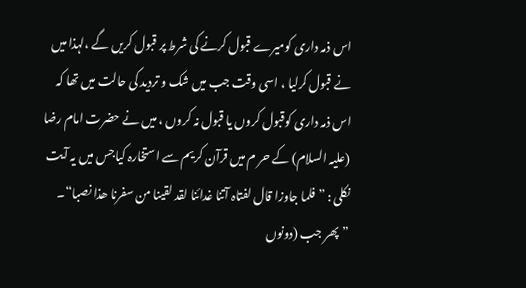اس ذمہ داری کومیرے قبول کرنے کی شرط پر قبول کریں گے ،لہذا میں نے قبول کرلیا ، اسی وقت جب میں شک و تردید کی حالت میں تھا کہ اس ذمہ داری کوقبول کروں یا قبول نہ کروں ، میں نے حضرت امام رضا (علیہ السلام) کے حر م میں قرآن کریم سے استخارہ کیاجس میں یہ آیت نکلی : ”فلما جاوزا قال لفتاہ آتنا غدائنا لقد لقینا من سفرنا ھذا نصبا“۔ ”پھر جب (دونوں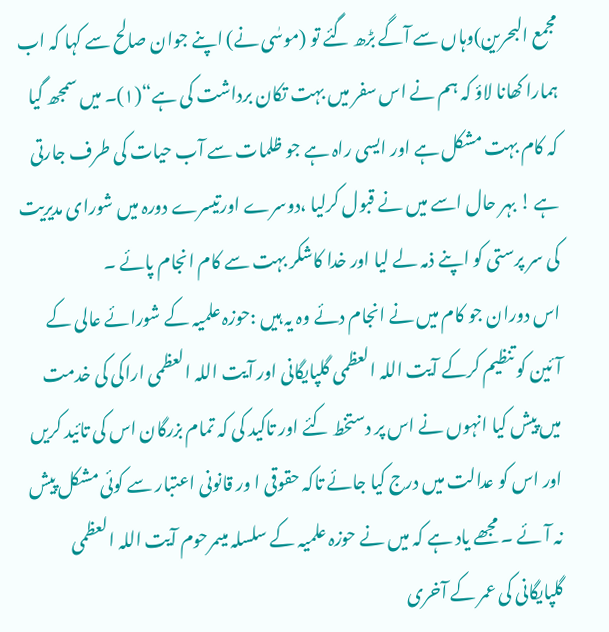مجمع البحرین)وہاں سے آگے بڑھ گئے تو (موسٰی نے) اپنے جوان صالح سے کہا کہ اب ہمارا کھانا لاؤ کہ ہم نے اس سفر میں بہت تکان برداشت کی ہے“(۱)۔ میں سمجھ گیا کہ کام بہت مشکل ہے اور ایسی راہ ہے جو ظلمات سے آب حیات کی طرف جارتی ہے ! بہر حال اسے میں نے قبول کرلیا ،دوسرے اورتیسرے دورہ میں شورای مدیریت کی سر پرستی کو اپنے ذمہ لے لیا اور خدا کاشکر بہت سے کام انجام پائے ۔
اس دوران جو کام میں نے انجام دئے وہ یہ ہیں :حوزہ علمیہ کے شورائے عالی کے آئین کو تنظیم کرکے آیت اللہ العظمی گلپایگانی اور آیت اللہ العظمی اراکی کی خدمت میں پیش کیا انہوں نے اس پر دستخط کئے اور تاکید کی کہ تمام بزرگان اس کی تائید کریں اور اس کو عدالت میں درج کیا جائے تاکہ حقوقی ا ور قانونی اعتبار سے کوئی مشکل پیش نہ آئے ۔ مجھے یاد ہے کہ میں نے حوزہ علمیہ کے سلسلہ میںمرحوم آیت اللہ العظمی گلپایگانی کی عمر کے آخری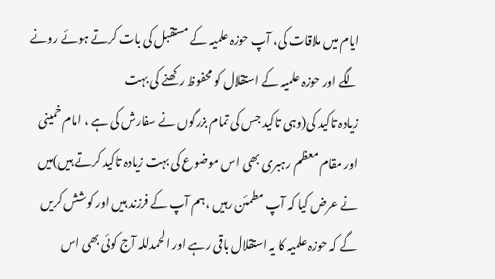ایام میں ملاقات کی، آپ حوزہ علمیہ کے مستقبل کی بات کرتے ہوئے رونے لگے اور حوزہ علمیہ کے استقلال کو محفوظ رکھنے کی بہت
زیادہ تاکید کی(وہی تاکید جس کی تمام بزرگوں نے سفارش کی ہے ، امام خمینی اور مقام معظم رہبری بھی اس موضوع کی بہت زیادہ تاکید کرتے ہیں)میں نے عرض کیا کہ آپ مطمئن رہیں ،ہم آپ کے فرزند ہیں اور کوشش کریں گے کہ حوزہ علمیہ کا یہ استقلال باقی رہے اور الحمدللہ آج کوئی بھی اس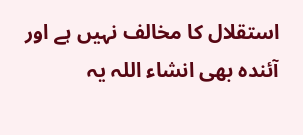استقلال کا مخالف نہیں ہے اور آئندہ بھی انشاء اللہ یہ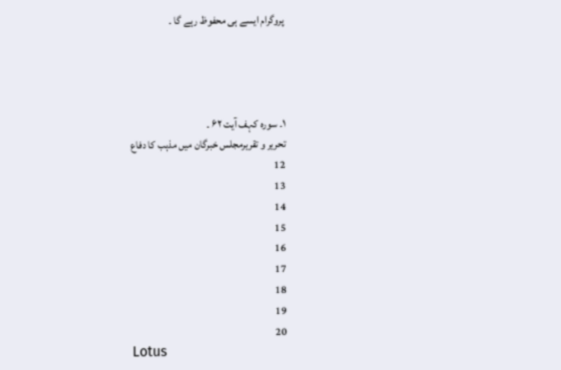پروگرام ایسے ہی محفوظ رہے گا ۔




۱۔ سورہ کہف آیت ۶۲ ۔
تحریر و تقریرمجلس خبرگان میں مذہب کا دفاع
12
13
14
15
16
17
18
19
20
Lotus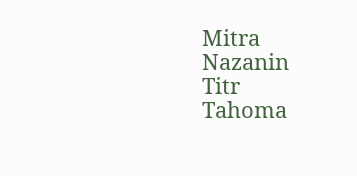Mitra
Nazanin
Titr
Tahoma